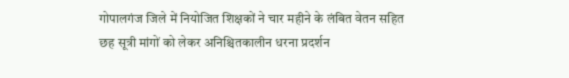गोपालगंज जिले में नियोजित शिक्षकों ने चार महीने के लंबित वेतन सहित छह सूत्री मांगों को लेकर अनिश्चितकालीन धरना प्रदर्शन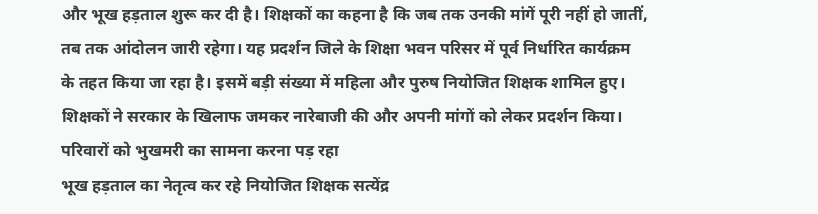और भूख हड़ताल शुरू कर दी है। शिक्षकों का कहना है कि जब तक उनकी मांगें पूरी नहीं हो जातीं, तब तक आंदोलन जारी रहेगा। यह प्रदर्शन जिले के शिक्षा भवन परिसर में पूर्व निर्धारित कार्यक्रम के तहत किया जा रहा है। इसमें बड़ी संख्या में महिला और पुरुष नियोजित शिक्षक शामिल हुए। शिक्षकों ने सरकार के खिलाफ जमकर नारेबाजी की और अपनी मांगों को लेकर प्रदर्शन किया। परिवारों को भुखमरी का सामना करना पड़ रहा
भूख हड़ताल का नेतृत्व कर रहे नियोजित शिक्षक सत्येंद्र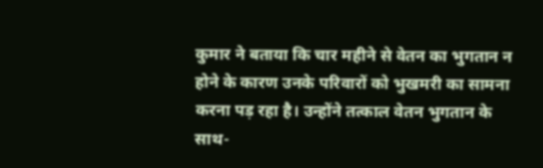कुमार ने बताया कि चार महीने से वेतन का भुगतान न होने के कारण उनके परिवारों को भुखमरी का सामना करना पड़ रहा है। उन्होंने तत्काल वेतन भुगतान के साथ-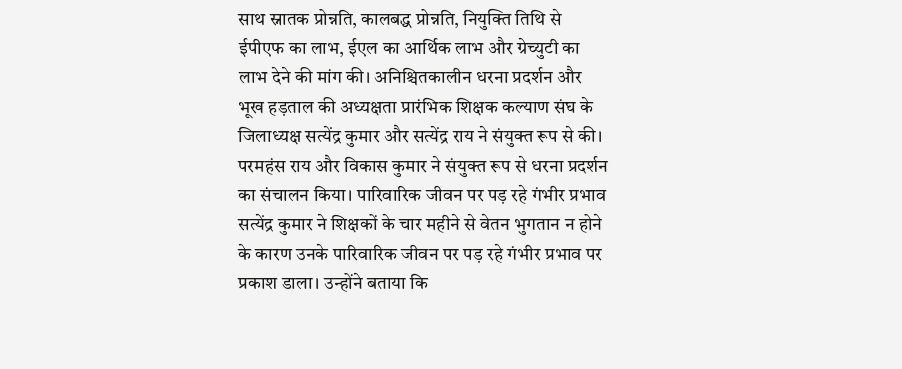साथ स्नातक प्रोन्नति, कालबद्ध प्रोन्नति, नियुक्ति तिथि से ईपीएफ का लाभ, ईएल का आर्थिक लाभ और ग्रेच्युटी का लाभ देने की मांग की। अनिश्चितकालीन धरना प्रदर्शन और भूख हड़ताल की अध्यक्षता प्रारंभिक शिक्षक कल्याण संघ के जिलाध्यक्ष सत्येंद्र कुमार और सत्येंद्र राय ने संयुक्त रूप से की। परमहंस राय और विकास कुमार ने संयुक्त रूप से धरना प्रदर्शन का संचालन किया। पारिवारिक जीवन पर पड़ रहे गंभीर प्रभाव
सत्येंद्र कुमार ने शिक्षकों के चार महीने से वेतन भुगतान न होने के कारण उनके पारिवारिक जीवन पर पड़ रहे गंभीर प्रभाव पर प्रकाश डाला। उन्होंने बताया कि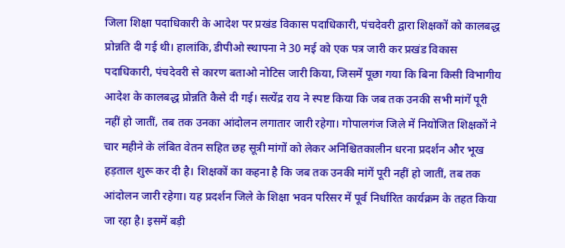जिला शिक्षा पदाधिकारी के आदेश पर प्रखंड विकास पदाधिकारी, पंचदेवरी द्वारा शिक्षकों को कालबद्ध प्रोन्नति दी गई थी। हालांकि, डीपीओ स्थापना ने 30 मई को एक पत्र जारी कर प्रखंड विकास पदाधिकारी, पंचदेवरी से कारण बताओ नोटिस जारी किया, जिसमें पूछा गया कि बिना किसी विभागीय आदेश के कालबद्ध प्रोन्नति कैसे दी गई। सत्येंद्र राय ने स्पष्ट किया कि जब तक उनकी सभी मांगें पूरी नहीं हो जातीं, तब तक उनका आंदोलन लगातार जारी रहेगा। गोपालगंज जिले में नियोजित शिक्षकों ने चार महीने के लंबित वेतन सहित छह सूत्री मांगों को लेकर अनिश्चितकालीन धरना प्रदर्शन और भूख हड़ताल शुरू कर दी है। शिक्षकों का कहना है कि जब तक उनकी मांगें पूरी नहीं हो जातीं, तब तक आंदोलन जारी रहेगा। यह प्रदर्शन जिले के शिक्षा भवन परिसर में पूर्व निर्धारित कार्यक्रम के तहत किया जा रहा है। इसमें बड़ी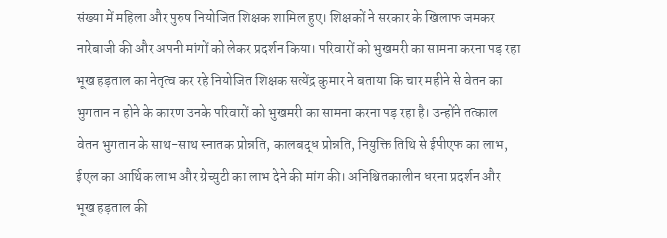संख्या में महिला और पुरुष नियोजित शिक्षक शामिल हुए। शिक्षकों ने सरकार के खिलाफ जमकर नारेबाजी की और अपनी मांगों को लेकर प्रदर्शन किया। परिवारों को भुखमरी का सामना करना पड़ रहा
भूख हड़ताल का नेतृत्व कर रहे नियोजित शिक्षक सत्येंद्र कुमार ने बताया कि चार महीने से वेतन का भुगतान न होने के कारण उनके परिवारों को भुखमरी का सामना करना पड़ रहा है। उन्होंने तत्काल वेतन भुगतान के साथ-साथ स्नातक प्रोन्नति, कालबद्ध प्रोन्नति, नियुक्ति तिथि से ईपीएफ का लाभ, ईएल का आर्थिक लाभ और ग्रेच्युटी का लाभ देने की मांग की। अनिश्चितकालीन धरना प्रदर्शन और भूख हड़ताल की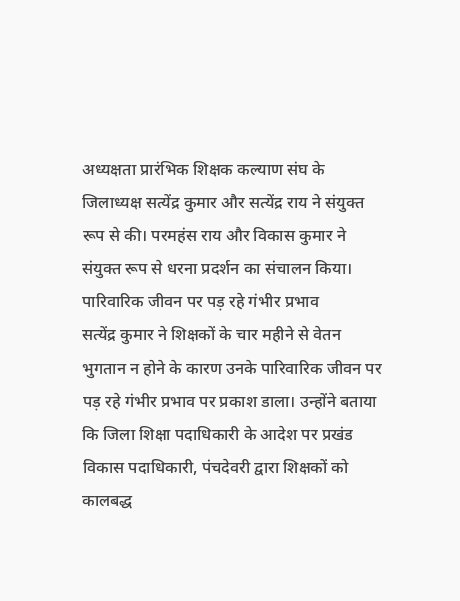अध्यक्षता प्रारंभिक शिक्षक कल्याण संघ के जिलाध्यक्ष सत्येंद्र कुमार और सत्येंद्र राय ने संयुक्त रूप से की। परमहंस राय और विकास कुमार ने संयुक्त रूप से धरना प्रदर्शन का संचालन किया। पारिवारिक जीवन पर पड़ रहे गंभीर प्रभाव
सत्येंद्र कुमार ने शिक्षकों के चार महीने से वेतन भुगतान न होने के कारण उनके पारिवारिक जीवन पर पड़ रहे गंभीर प्रभाव पर प्रकाश डाला। उन्होंने बताया कि जिला शिक्षा पदाधिकारी के आदेश पर प्रखंड विकास पदाधिकारी, पंचदेवरी द्वारा शिक्षकों को कालबद्ध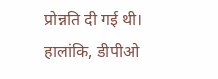प्रोन्नति दी गई थी। हालांकि, डीपीओ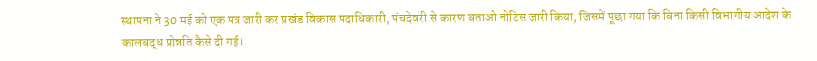स्थापना ने 30 मई को एक पत्र जारी कर प्रखंड विकास पदाधिकारी, पंचदेवरी से कारण बताओ नोटिस जारी किया, जिसमें पूछा गया कि बिना किसी विभागीय आदेश के कालबद्ध प्रोन्नति कैसे दी गई।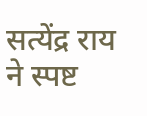सत्येंद्र राय ने स्पष्ट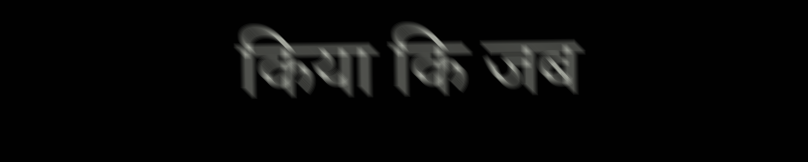किया कि जब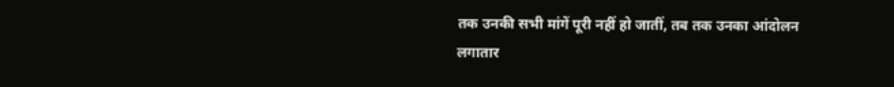तक उनकी सभी मांगें पूरी नहीं हो जातीं, तब तक उनका आंदोलन लगातार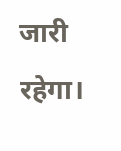जारी रहेगा।